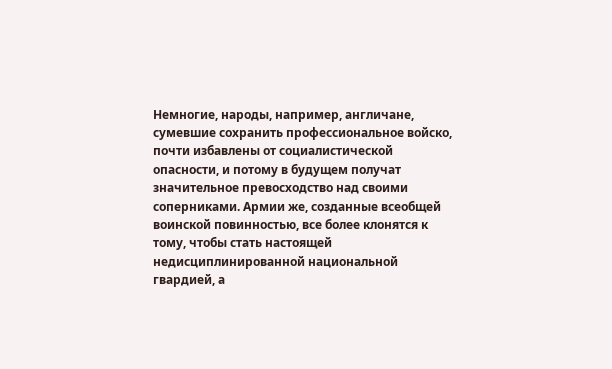Немногие, народы, например, англичане, сумевшие сохранить профессиональное войско, почти избавлены от социалистической опасности, и потому в будущем получат значительное превосходство над своими соперниками. Армии же, созданные всеобщей воинской повинностью, все более клонятся к тому, чтобы стать настоящей недисциплинированной национальной гвардией, а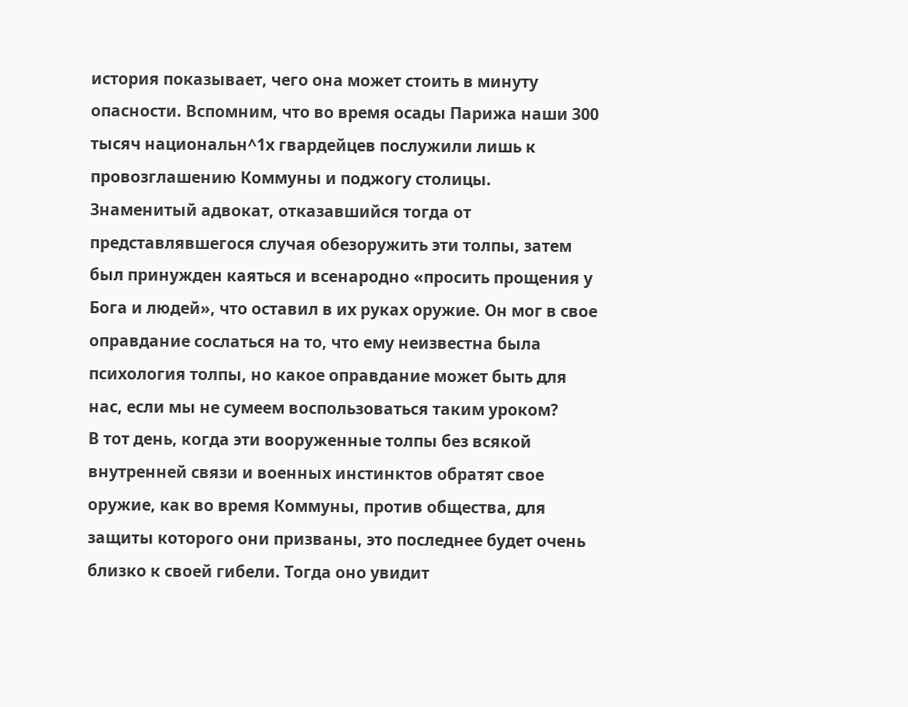история показывает, чего она может стоить в минуту опасности. Вспомним, что во время осады Парижа наши 300 тысяч национальн^1х гвардейцев послужили лишь к провозглашению Коммуны и поджогу столицы. Знаменитый адвокат, отказавшийся тогда от представлявшегося случая обезоружить эти толпы, затем был принужден каяться и всенародно «просить прощения у Бога и людей», что оставил в их руках оружие. Он мог в свое оправдание сослаться на то, что ему неизвестна была психология толпы, но какое оправдание может быть для нас, если мы не сумеем воспользоваться таким уроком?
В тот день, когда эти вооруженные толпы без всякой внутренней связи и военных инстинктов обратят свое оружие, как во время Коммуны, против общества, для защиты которого они призваны, это последнее будет очень близко к своей гибели. Тогда оно увидит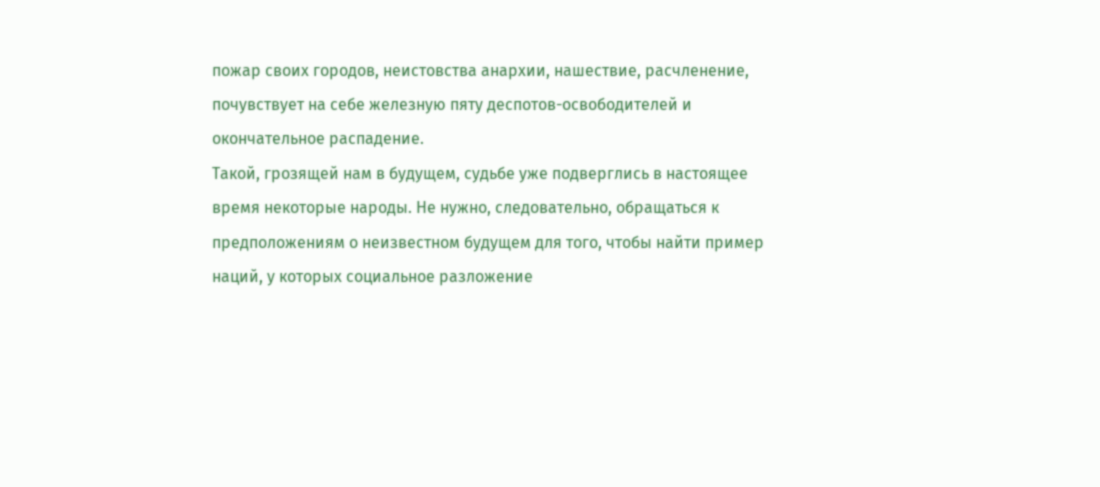пожар своих городов, неистовства анархии, нашествие, расчленение, почувствует на себе железную пяту деспотов-освободителей и окончательное распадение.
Такой, грозящей нам в будущем, судьбе уже подверглись в настоящее время некоторые народы. Не нужно, следовательно, обращаться к предположениям о неизвестном будущем для того, чтобы найти пример наций, у которых социальное разложение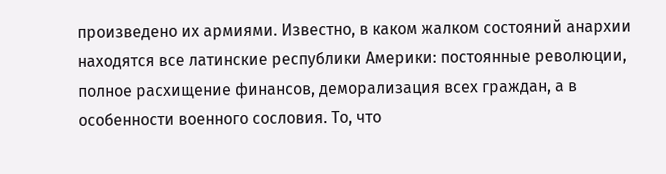произведено их армиями. Известно, в каком жалком состояний анархии находятся все латинские республики Америки: постоянные революции, полное расхищение финансов, деморализация всех граждан, а в особенности военного сословия. То, что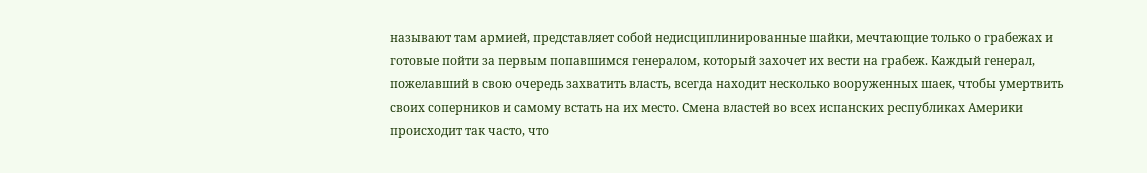называют там армией, представляет собой недисциплинированные шайки, мечтающие только о грабежах и готовые пойти за первым попавшимся генералом, который захочет их вести на грабеж. Каждый генерал, пожелавший в свою очередь захватить власть, всегда находит несколько вооруженных шаек, чтобы умертвить своих соперников и самому встать на их место. Смена властей во всех испанских республиках Америки происходит так часто, что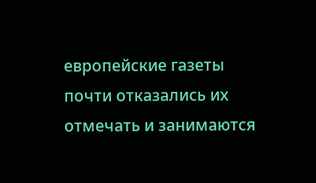европейские газеты почти отказались их отмечать и занимаются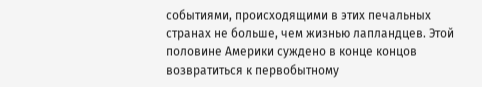событиями, происходящими в этих печальных странах не больше, чем жизнью лапландцев. Этой половине Америки суждено в конце концов возвратиться к первобытному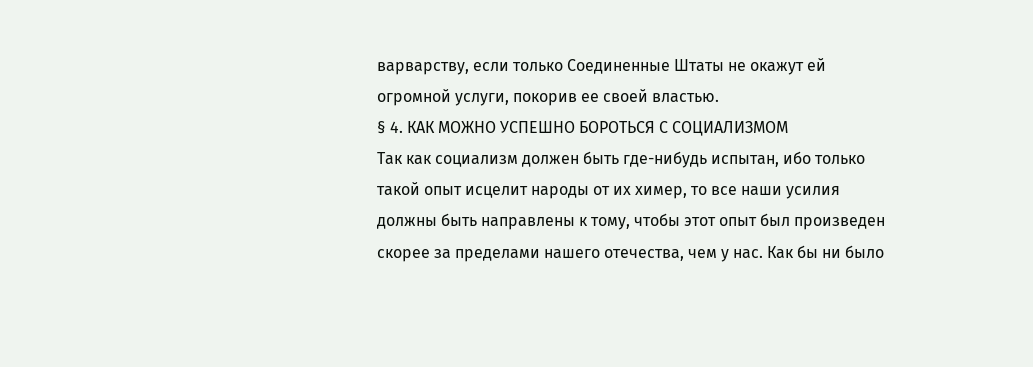варварству, если только Соединенные Штаты не окажут ей огромной услуги, покорив ее своей властью.
§ 4. КАК МОЖНО УСПЕШНО БОРОТЬСЯ С СОЦИАЛИЗМОМ
Так как социализм должен быть где-нибудь испытан, ибо только такой опыт исцелит народы от их химер, то все наши усилия должны быть направлены к тому, чтобы этот опыт был произведен скорее за пределами нашего отечества, чем у нас. Как бы ни было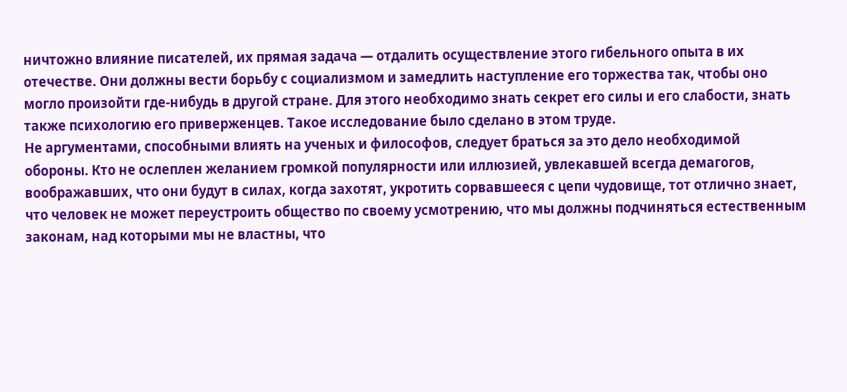ничтожно влияние писателей, их прямая задача — отдалить осуществление этого гибельного опыта в их отечестве. Они должны вести борьбу с социализмом и замедлить наступление его торжества так, чтобы оно могло произойти где-нибудь в другой стране. Для этого необходимо знать секрет его силы и его слабости, знать также психологию его приверженцев. Такое исследование было сделано в этом труде.
Не аргументами, способными влиять на ученых и философов, следует браться за это дело необходимой обороны. Кто не ослеплен желанием громкой популярности или иллюзией, увлекавшей всегда демагогов, воображавших, что они будут в силах, когда захотят, укротить сорвавшееся с цепи чудовище, тот отлично знает, что человек не может переустроить общество по своему усмотрению, что мы должны подчиняться естественным законам, над которыми мы не властны, что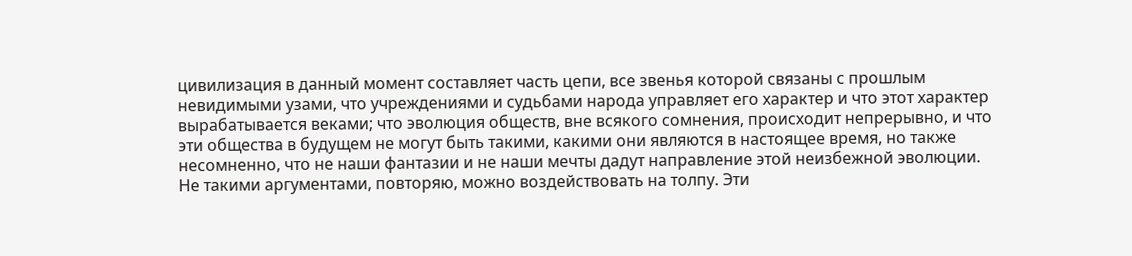цивилизация в данный момент составляет часть цепи, все звенья которой связаны с прошлым невидимыми узами, что учреждениями и судьбами народа управляет его характер и что этот характер вырабатывается веками; что эволюция обществ, вне всякого сомнения, происходит непрерывно, и что эти общества в будущем не могут быть такими, какими они являются в настоящее время, но также несомненно, что не наши фантазии и не наши мечты дадут направление этой неизбежной эволюции.
Не такими аргументами, повторяю, можно воздействовать на толпу. Эти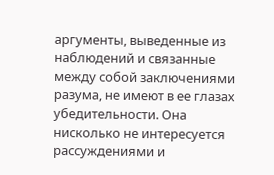аргументы, выведенные из наблюдений и связанные между собой заключениями разума, не имеют в ее глазах убедительности. Она нисколько не интересуется рассуждениями и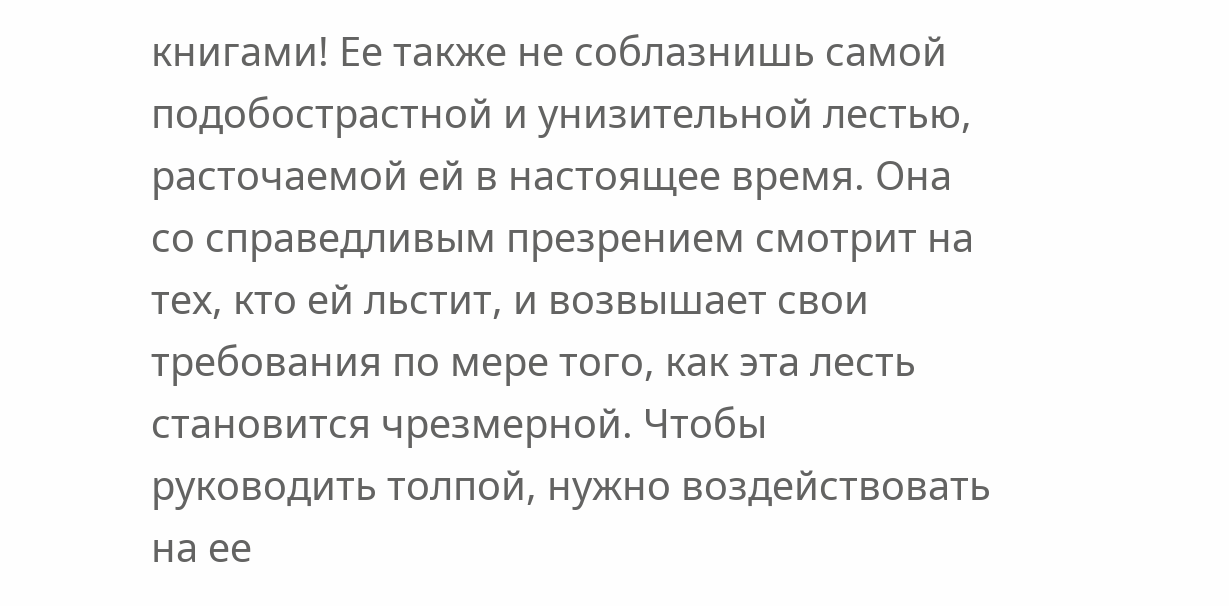книгами! Ее также не соблазнишь самой подобострастной и унизительной лестью, расточаемой ей в настоящее время. Она со справедливым презрением смотрит на тех, кто ей льстит, и возвышает свои требования по мере того, как эта лесть становится чрезмерной. Чтобы руководить толпой, нужно воздействовать на ее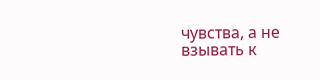чувства, а не взывать к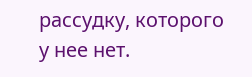рассудку, которого у нее нет.